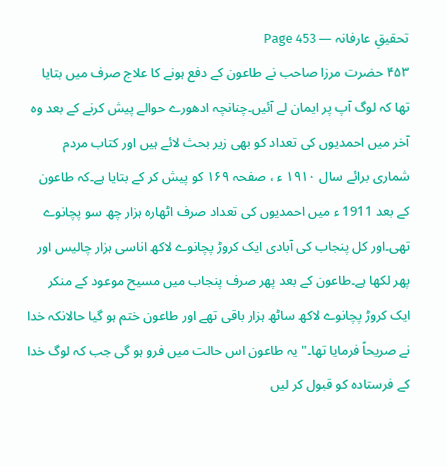تحقیقِ عارفانہ — Page 453
۴۵۳ حضرت مرزا صاحب نے طاعون کے دفع ہونے کا علاج صرف میں بتایا تھا کہ لوگ آپ پر ایمان لے آئیں۔چنانچہ ادھورے حوالے پیش کرنے کے بعد وہ آخر میں احمدیوں کی تعداد کو بھی زیر بحث لائے ہیں اور کتاب مردم شماری برائے سال ۱۹۱۰ ء ، صفحہ ۱۶۹ کو پیش کر کے بتایا ہے۔کہ طاعون کے بعد 1911 ء میں احمدیوں کی تعداد صرف اٹھارہ ہزار چھ سو پچانوے تھی۔اور کل پنجاب کی آبادی ایک کروڑ پچانوے لاکھ اناسی ہزار چالیس اور پھر لکھا ہے۔طاعون کے بعد پھر صرف پنجاب میں مسیح موعود کے منکر ایک کروڑ پچانوے لاکھ ساٹھ ہزار باقی تھے اور طاعون ختم ہو گیا حالانکہ خدا نے صریحاً فرمایا تھا۔" یہ طاعون اس حالت میں فرو ہو گی جب کہ لوگ خدا کے فرستادہ کو قبول کر لیں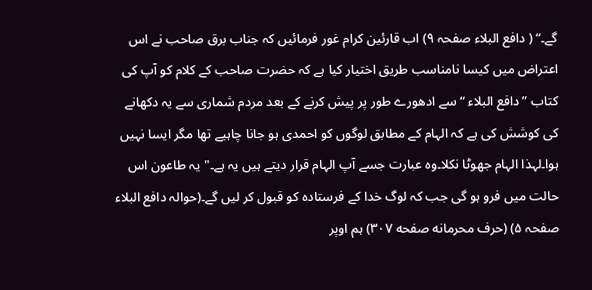گے۔“ ( دافع البلاء صفحہ ۹) اب قارئین کرام غور فرمائیں کہ جناب برق صاحب نے اس اعتراض میں کیسا نامناسب طریق اختیار کیا ہے کہ حضرت صاحب کے کلام کو آپ کی کتاب ”دافع البلاء “ سے ادھورے طور پر پیش کرنے کے بعد مردم شماری سے یہ دکھانے کی کوشش کی ہے کہ الہام کے مطابق لوگوں کو احمدی ہو جانا چاہیے تھا مگر ایسا نہیں ہوا۔لہذا الہام جھوٹا نکلا۔وہ عبارت جسے آپ الہام قرار دیتے ہیں یہ ہے۔" یہ طاعون اس حالت میں فرو ہو گی جب کہ لوگ خدا کے فرستادہ کو قبول کر لیں گے۔(حوالہ دافع البلاء صفحہ ۵) (حرف محرمانه صفحه ۳۰۷) ہم اوپر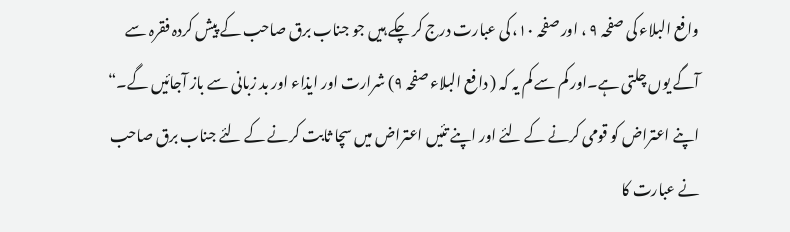وافع البلاء کی صفحہ ۹ ، اور صفحہ ۱۰، کی عبارت درج کر چکے ہیں جو جناب برق صاحب کے پیش کردہ فقرہ سے آگے یوں چلتی ہے۔اور کم سے کم یہ کہ ( دافع البلاء صفحہ ۹) شرارت اور ایذاء اور بد زبانی سے باز آجائیں گے۔“ اپنے اعتراض کو قومی کرنے کے لئے اور اپنے تئیں اعتراض میں سچا ثابت کرنے کے لئے جناب برق صاحب نے عبارت کا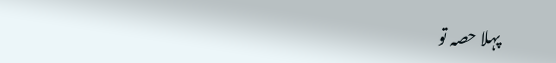پہلا حصہ تو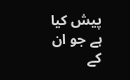پیش کیا ہے جو ان کے